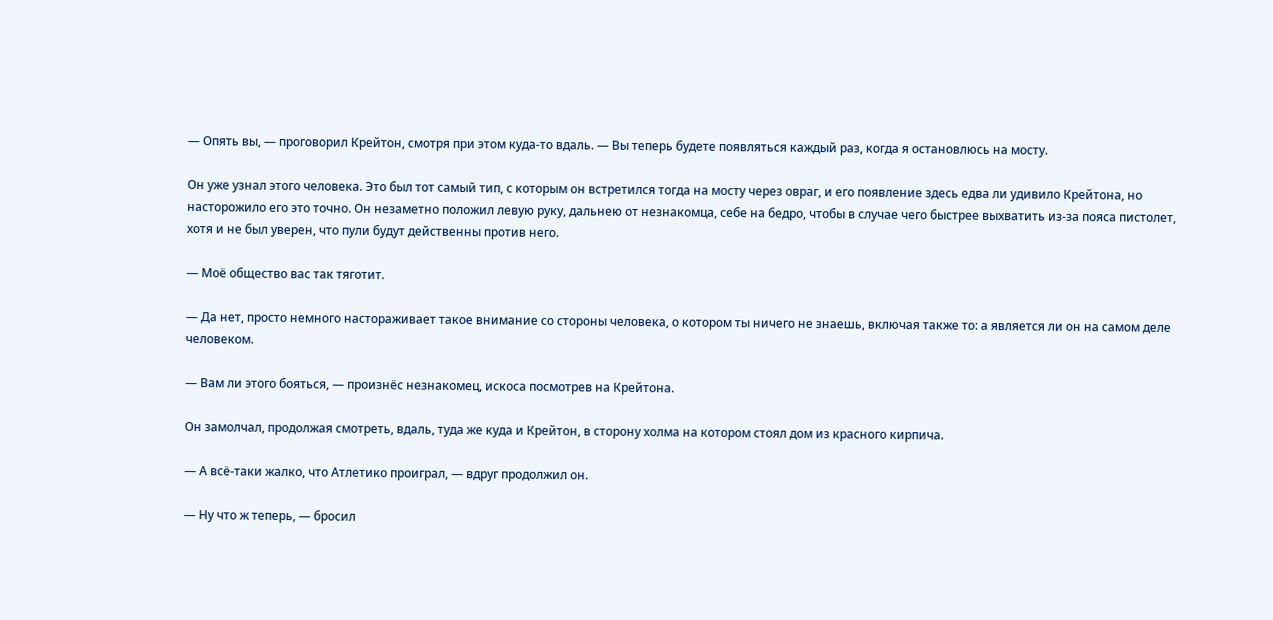— Опять вы, — проговорил Крейтон, смотря при этом куда-то вдаль. — Вы теперь будете появляться каждый раз, когда я остановлюсь на мосту.

Он уже узнал этого человека. Это был тот самый тип, с которым он встретился тогда на мосту через овраг, и его появление здесь едва ли удивило Крейтона, но насторожило его это точно. Он незаметно положил левую руку, дальнею от незнакомца, себе на бедро, чтобы в случае чего быстрее выхватить из-за пояса пистолет, хотя и не был уверен, что пули будут действенны против него.

— Моё общество вас так тяготит.

— Да нет, просто немного настораживает такое внимание со стороны человека, о котором ты ничего не знаешь, включая также то: а является ли он на самом деле человеком.

— Вам ли этого бояться, — произнёс незнакомец, искоса посмотрев на Крейтона.

Он замолчал, продолжая смотреть, вдаль, туда же куда и Крейтон, в сторону холма на котором стоял дом из красного кирпича.

— А всё-таки жалко, что Атлетико проиграл, — вдруг продолжил он.

— Ну что ж теперь, — бросил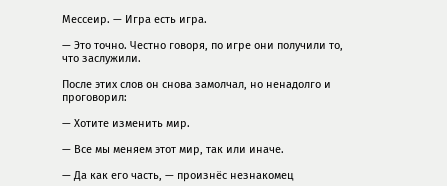Мессеир. — Игра есть игра.

— Это точно. Честно говоря, по игре они получили то, что заслужили.

После этих слов он снова замолчал, но ненадолго и проговорил:

— Хотите изменить мир.

— Все мы меняем этот мир, так или иначе.

— Да как его часть, — произнёс незнакомец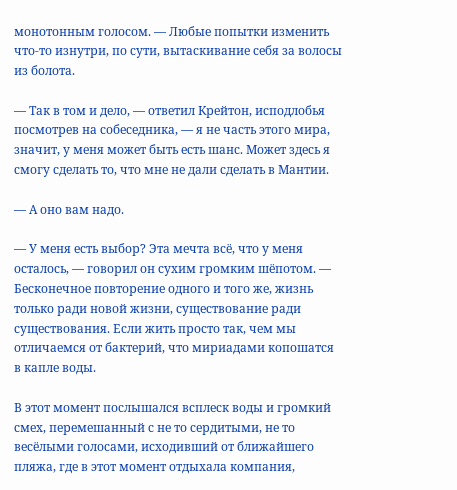монотонным голосом. — Любые попытки изменить что-то изнутри, по сути, вытаскивание себя за волосы из болота.

— Так в том и дело, — ответил Крейтон, исподлобья посмотрев на собеседника, — я не часть этого мира, значит, у меня может быть есть шанс. Может здесь я смогу сделать то, что мне не дали сделать в Мантии.

— А оно вам надо.

— У меня есть выбор? Эта мечта всё, что у меня осталось, — говорил он сухим громким шёпотом. — Бесконечное повторение одного и того же, жизнь только ради новой жизни, существование ради существования. Если жить просто так, чем мы отличаемся от бактерий, что мириадами копошатся в капле воды.

В этот момент послышался всплеск воды и громкий смех, перемешанный с не то сердитыми, не то весёлыми голосами, исходивший от ближайшего пляжа, где в этот момент отдыхала компания,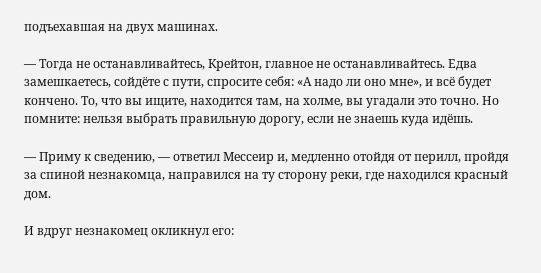подъехавшая на двух машинах.

— Тогда не останавливайтесь, Крейтон, главное не останавливайтесь. Едва замешкаетесь, сойдёте с пути, спросите себя: «А надо ли оно мне», и всё будет кончено. То, что вы ищите, находится там, на холме, вы угадали это точно. Но помните: нельзя выбрать правильную дорогу, если не знаешь куда идёшь.

— Приму к сведению, — ответил Мессеир и, медленно отойдя от перилл, пройдя за спиной незнакомца, направился на ту сторону реки, где находился красный дом.

И вдруг незнакомец окликнул его: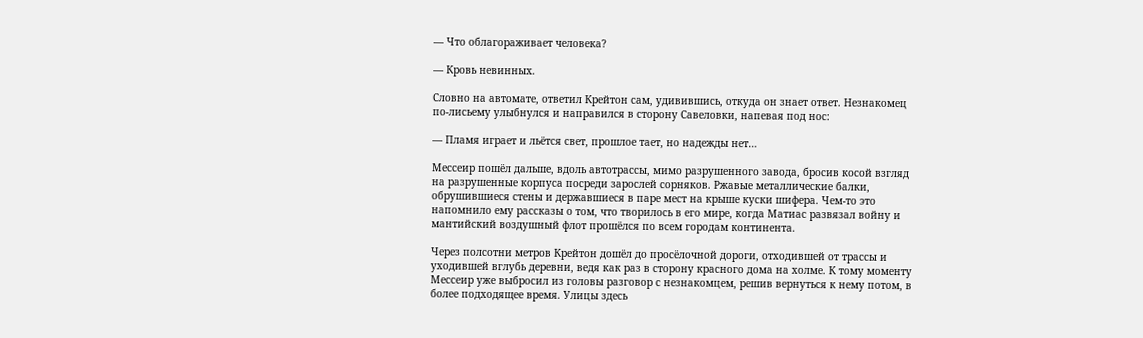— Что облагораживает человека?

— Кровь невинных.

Словно на автомате, ответил Крейтон сам, удивившись, откуда он знает ответ. Незнакомец по-лисьему улыбнулся и направился в сторону Савеловки, напевая под нос:

— Пламя играет и льётся свет, прошлое тает, но надежды нет…

Мессеир пошёл дальше, вдоль автотрассы, мимо разрушенного завода, бросив косой взгляд на разрушенные корпуса посреди зарослей сорняков. Ржавые металлические балки, обрушившиеся стены и державшиеся в паре мест на крыше куски шифера. Чем-то это напомнило ему рассказы о том, что творилось в его мире, когда Матиас развязал войну и мантийский воздушный флот прошёлся по всем городам континента.

Через полсотни метров Крейтон дошёл до просёлочной дороги, отходившей от трассы и уходившей вглубь деревни, ведя как раз в сторону красного дома на холме. К тому моменту Мессеир уже выбросил из головы разговор с незнакомцем, решив вернуться к нему потом, в более подходящее время. Улицы здесь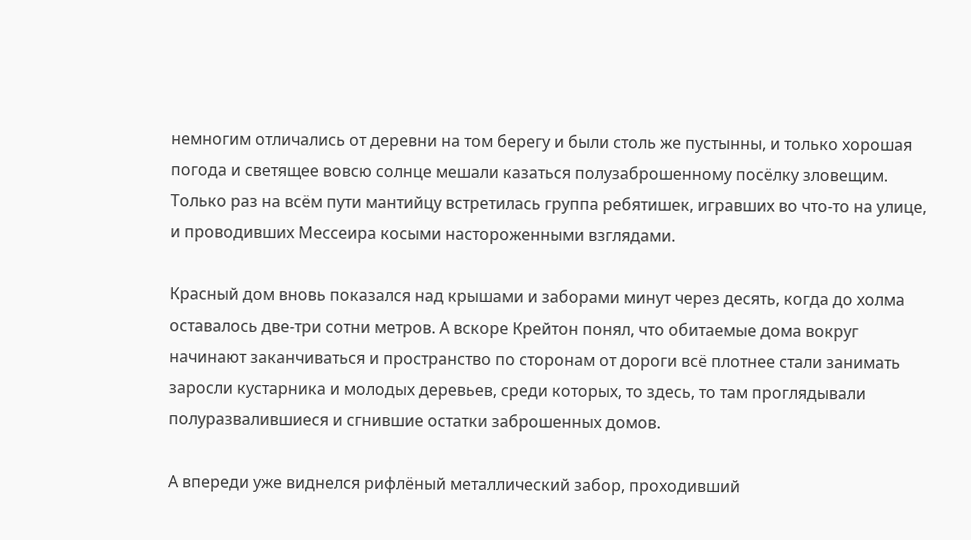немногим отличались от деревни на том берегу и были столь же пустынны, и только хорошая погода и светящее вовсю солнце мешали казаться полузаброшенному посёлку зловещим. Только раз на всём пути мантийцу встретилась группа ребятишек, игравших во что-то на улице, и проводивших Мессеира косыми настороженными взглядами.

Красный дом вновь показался над крышами и заборами минут через десять, когда до холма оставалось две-три сотни метров. А вскоре Крейтон понял, что обитаемые дома вокруг начинают заканчиваться и пространство по сторонам от дороги всё плотнее стали занимать заросли кустарника и молодых деревьев, среди которых, то здесь, то там проглядывали полуразвалившиеся и сгнившие остатки заброшенных домов.

А впереди уже виднелся рифлёный металлический забор, проходивший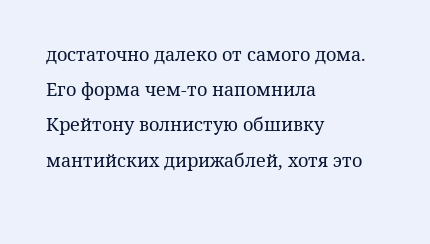достаточно далеко от самого дома. Его форма чем-то напомнила Крейтону волнистую обшивку мантийских дирижаблей, хотя это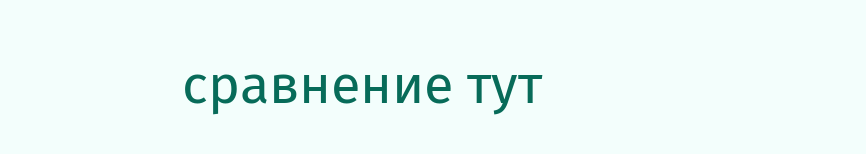сравнение тут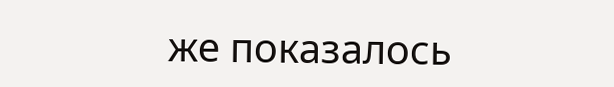же показалось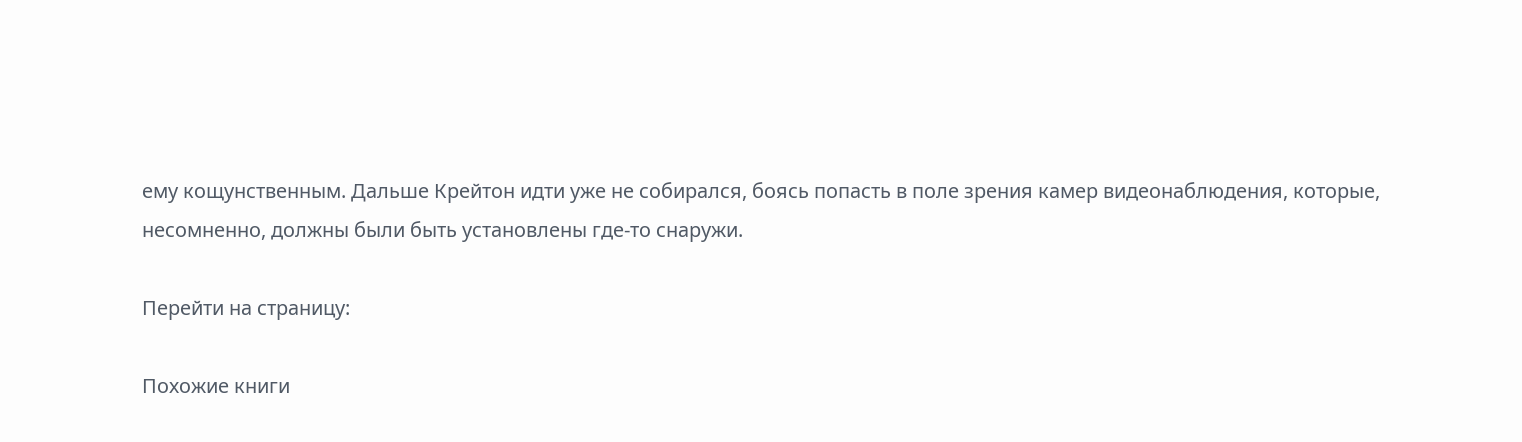ему кощунственным. Дальше Крейтон идти уже не собирался, боясь попасть в поле зрения камер видеонаблюдения, которые, несомненно, должны были быть установлены где-то снаружи.

Перейти на страницу:

Похожие книги